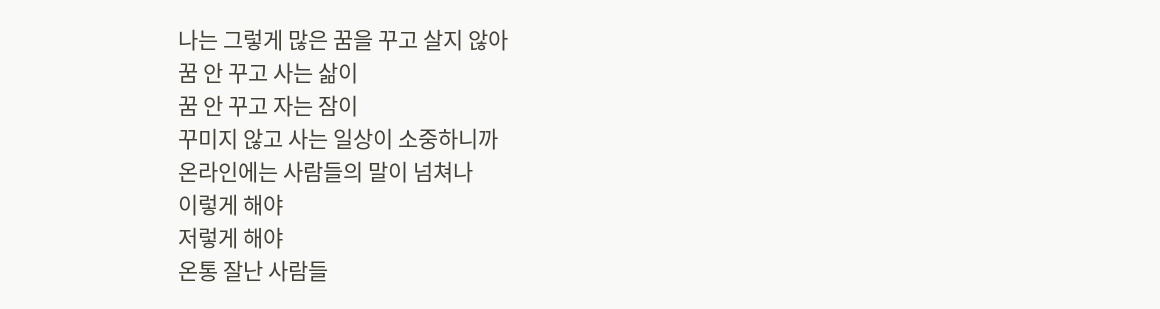나는 그렇게 많은 꿈을 꾸고 살지 않아
꿈 안 꾸고 사는 삶이
꿈 안 꾸고 자는 잠이
꾸미지 않고 사는 일상이 소중하니까
온라인에는 사람들의 말이 넘쳐나
이렇게 해야
저렇게 해야
온통 잘난 사람들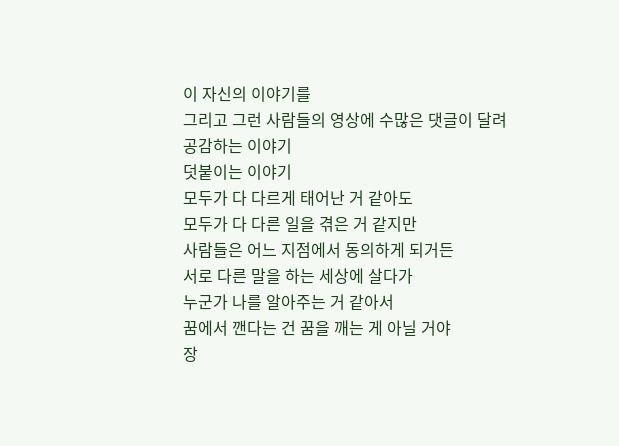이 자신의 이야기를
그리고 그런 사람들의 영상에 수많은 댓글이 달려
공감하는 이야기
덧붙이는 이야기
모두가 다 다르게 태어난 거 같아도
모두가 다 다른 일을 겪은 거 같지만
사람들은 어느 지점에서 동의하게 되거든
서로 다른 말을 하는 세상에 살다가
누군가 나를 알아주는 거 같아서
꿈에서 깬다는 건 꿈을 깨는 게 아닐 거야
장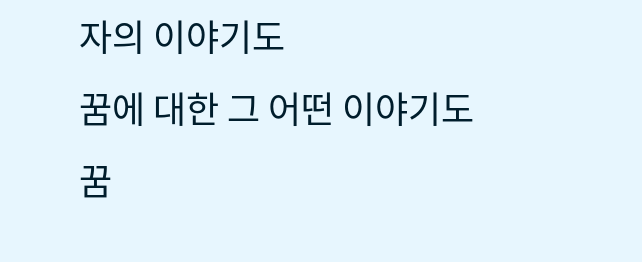자의 이야기도
꿈에 대한 그 어떤 이야기도
꿈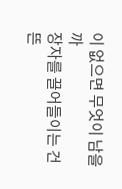이 없으면 무엇이 남을까
장자를 끌어들이는 건 뜬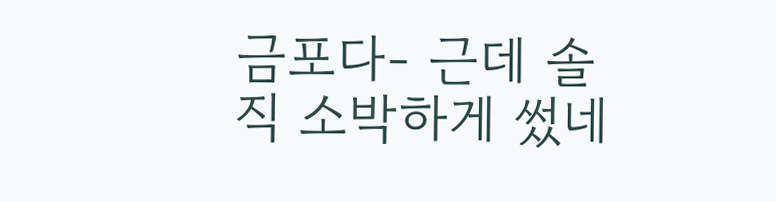금포다- 근데 솔직 소박하게 썼네